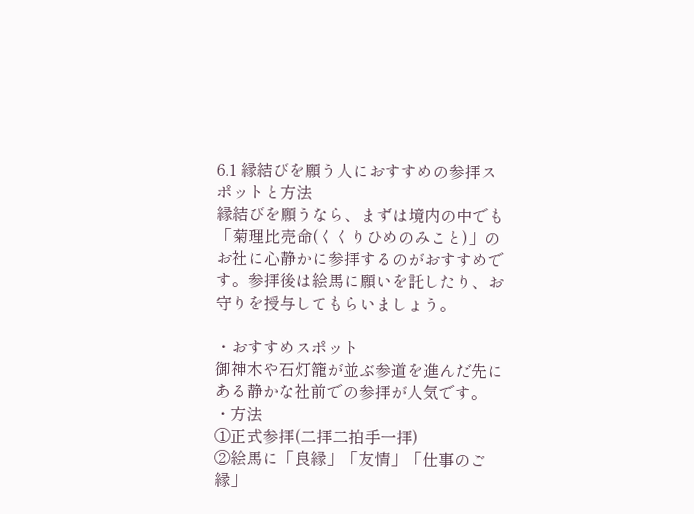6.1 縁結びを願う人におすすめの参拝スポットと方法
縁結びを願うなら、まずは境内の中でも「菊理比売命(くくりひめのみこと)」のお社に心静かに参拝するのがおすすめです。参拝後は絵馬に願いを託したり、お守りを授与してもらいましょう。

・おすすめスポット
御神木や石灯籠が並ぶ参道を進んだ先にある静かな社前での参拝が人気です。
・方法
①正式参拝(二拝二拍手一拝)
②絵馬に「良縁」「友情」「仕事のご縁」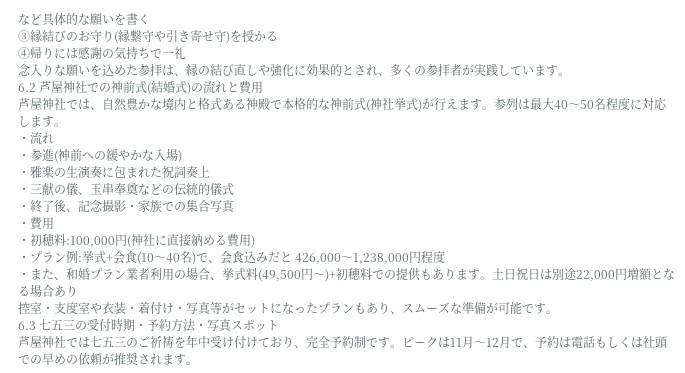など具体的な願いを書く
③縁結びのお守り(縁繋守や引き寄せ守)を授かる
④帰りには感謝の気持ちで一礼
念入りな願いを込めた参拝は、縁の結び直しや強化に効果的とされ、多くの参拝者が実践しています。
6.2 芦屋神社での神前式(結婚式)の流れと費用
芦屋神社では、自然豊かな境内と格式ある神殿で本格的な神前式(神社挙式)が行えます。参列は最大40〜50名程度に対応します。
・流れ
・参進(神前への緩やかな入場)
・雅楽の生演奏に包まれた祝詞奏上
・三献の儀、玉串奉奠などの伝統的儀式
・終了後、記念撮影・家族での集合写真
・費用
・初穂料:100,000円(神社に直接納める費用)
・プラン例:挙式+会食(10〜40名)で、会食込みだと 426,000〜1,238,000円程度
・また、和婚プラン業者利用の場合、挙式料(49,500円〜)+初穂料での提供もあります。土日祝日は別途22,000円増額となる場合あり
控室・支度室や衣装・着付け・写真等がセットになったプランもあり、スムーズな準備が可能です。
6.3 七五三の受付時期・予約方法・写真スポット
芦屋神社では七五三のご祈祷を年中受け付けており、完全予約制です。ピークは11月〜12月で、予約は電話もしくは社頭での早めの依頼が推奨されます。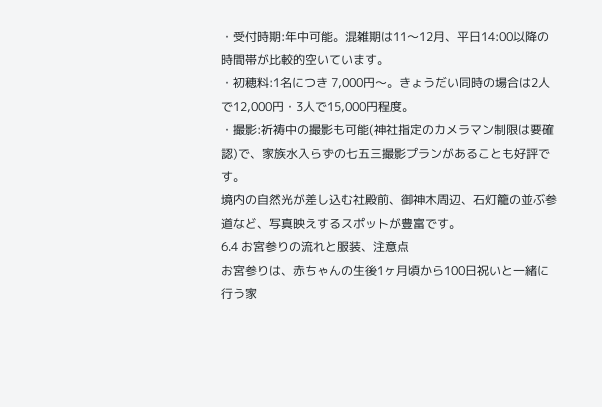・受付時期:年中可能。混雑期は11〜12月、平日14:00以降の時間帯が比較的空いています。
・初穂料:1名につき 7,000円〜。きょうだい同時の場合は2人で12,000円・3人で15,000円程度。
・撮影:祈祷中の撮影も可能(神社指定のカメラマン制限は要確認)で、家族水入らずの七五三撮影プランがあることも好評です。
境内の自然光が差し込む社殿前、御神木周辺、石灯籠の並ぶ参道など、写真映えするスポットが豊富です。
6.4 お宮参りの流れと服装、注意点
お宮参りは、赤ちゃんの生後1ヶ月頃から100日祝いと一緒に行う家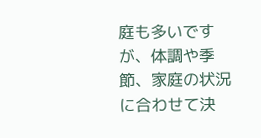庭も多いですが、体調や季節、家庭の状況に合わせて決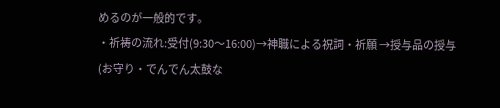めるのが一般的です。
・祈祷の流れ:受付(9:30〜16:00)→神職による祝詞・祈願 →授与品の授与(お守り・でんでん太鼓な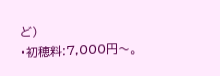ど)
・初穂料:7,000円〜。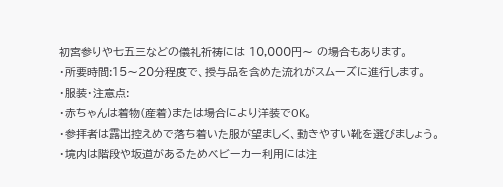初宮参りや七五三などの儀礼祈祷には 10,000円〜 の場合もあります。
・所要時間:15〜20分程度で、授与品を含めた流れがスムーズに進行します。
・服装・注意点:
・赤ちゃんは着物(産着)または場合により洋装でOK。
・参拝者は露出控えめで落ち着いた服が望ましく、動きやすい靴を選びましょう。
・境内は階段や坂道があるためベビーカー利用には注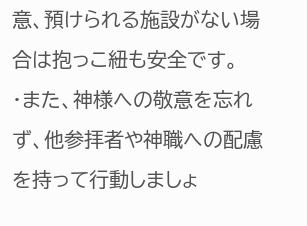意、預けられる施設がない場合は抱っこ紐も安全です。
・また、神様への敬意を忘れず、他参拝者や神職への配慮を持って行動しましょ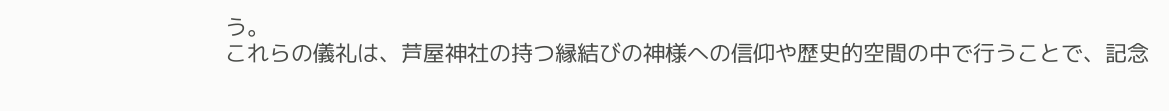う。
これらの儀礼は、芦屋神社の持つ縁結びの神様への信仰や歴史的空間の中で行うことで、記念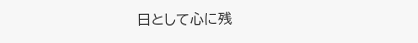日として心に残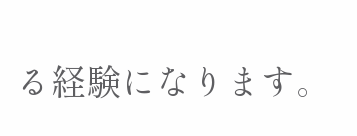る経験になります。